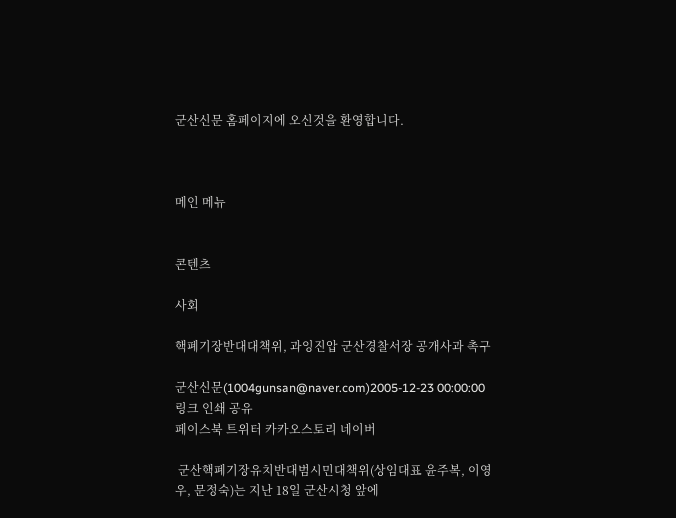군산신문 홈페이지에 오신것을 환영합니다.



메인 메뉴


콘텐츠

사회

핵폐기장반대대책위, 과잉진압 군산경찰서장 공개사과 촉구

군산신문(1004gunsan@naver.com)2005-12-23 00:00:00 링크 인쇄 공유
페이스북 트위터 카카오스토리 네이버

 군산핵폐기장유치반대범시민대책위(상임대표 윤주복, 이영우, 문정숙)는 지난 18일 군산시청 앞에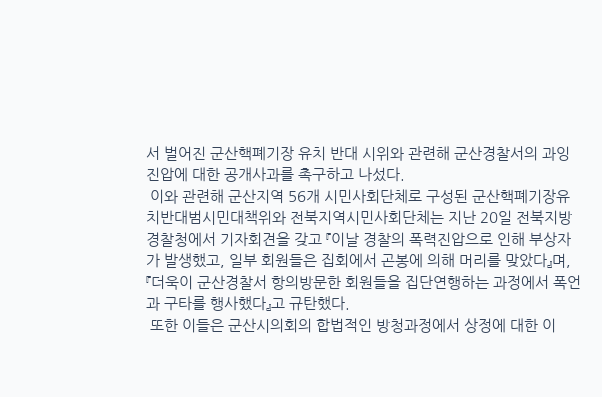서 벌어진 군산핵폐기장 유치 반대 시위와 관련해 군산경찰서의 과잉진압에 대한 공개사과를 촉구하고 나섰다.
 이와 관련해 군산지역 56개 시민사회단체로 구성된 군산핵폐기장유치반대범시민대책위와 전북지역시민사회단체는 지난 20일 전북지방경찰청에서 기자회견을 갖고 『이날 경찰의 폭력진압으로 인해 부상자가 발생했고, 일부 회원들은 집회에서 곤봉에 의해 머리를 맞았다』며, 『더욱이 군산경찰서 항의방문한 회원들을 집단연행하는 과정에서 폭언과 구타를 행사했다』고 규탄했다.
 또한 이들은 군산시의회의 합법적인 방청과정에서 상정에 대한 이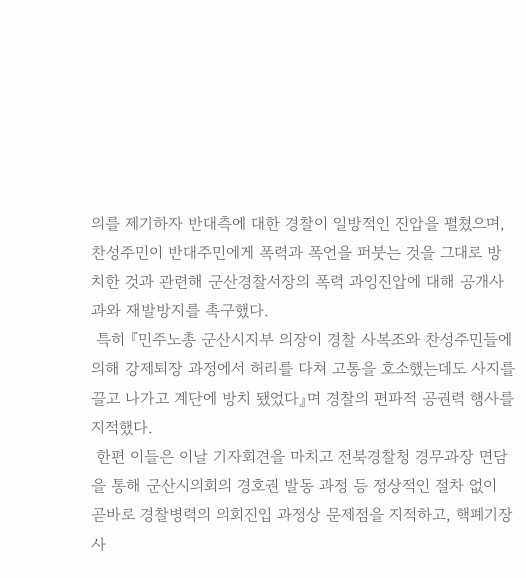의를 제기하자 반대측에 대한 경찰이 일방적인 진압을 펼쳤으며, 찬성주민이 반대주민에게 폭력과 폭언을 퍼붓는 것을 그대로 방치한 것과 관련해 군산경찰서장의 폭력 과잉진압에 대해 공개사과와 재발방지를 촉구했다.
 특히 『민주노총 군산시지부 의장이 경찰 사복조와 찬성주민들에 의해 강제퇴장 과정에서 허리를 다쳐 고통을 호소했는데도 사지를 끌고 나가고 계단에 방치 됐었다』며 경찰의 편파적 공권력 행사를 지적했다.
 한편 이들은 이날 기자회견을 마치고 전북경찰청 경무과장 면담을 통해 군산시의회의 경호권 발동 과정 등 정상적인 절차 없이 곧바로 경찰병력의 의회진입 과정상 문제점을 지적하고, 핵폐기장 사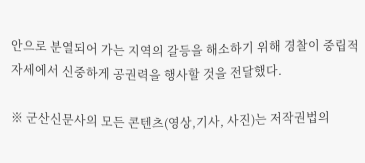안으로 분열되어 가는 지역의 갈등을 해소하기 위해 경찰이 중립적 자세에서 신중하게 공권력을 행사할 것을 전달했다.

※ 군산신문사의 모든 콘텐츠(영상,기사, 사진)는 저작권법의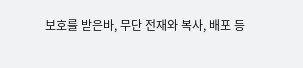보호를 받은바, 무단 전재와 복사, 배포 등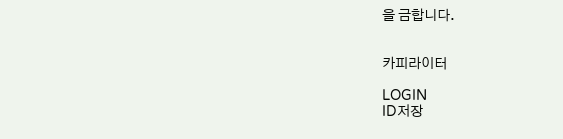을 금합니다.


카피라이터

LOGIN
ID저장